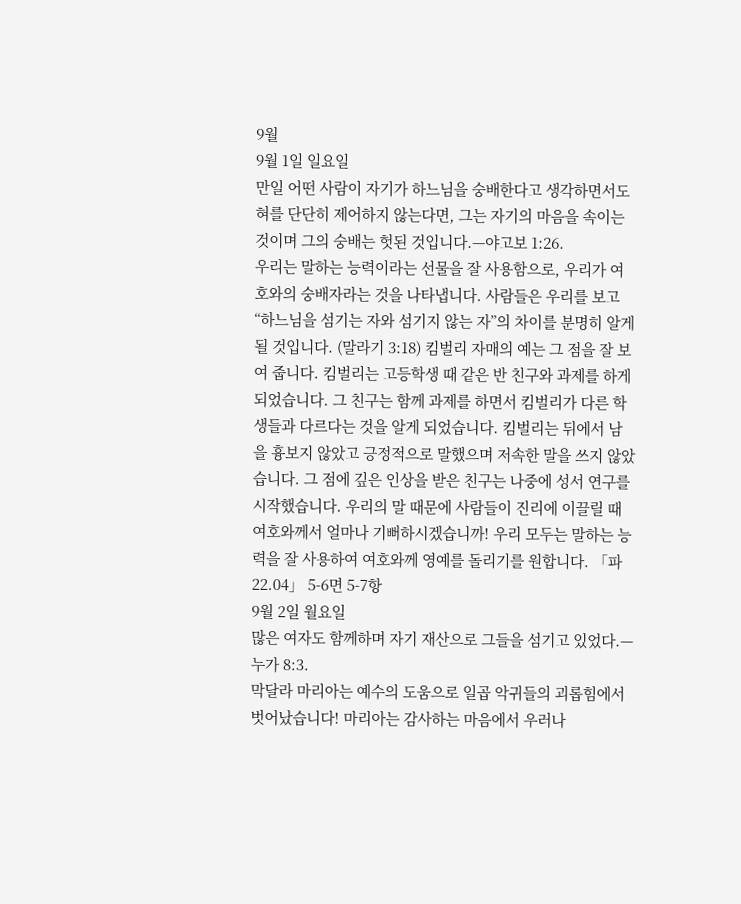9월
9월 1일 일요일
만일 어떤 사람이 자기가 하느님을 숭배한다고 생각하면서도 혀를 단단히 제어하지 않는다면, 그는 자기의 마음을 속이는 것이며 그의 숭배는 헛된 것입니다.—야고보 1:26.
우리는 말하는 능력이라는 선물을 잘 사용함으로, 우리가 여호와의 숭배자라는 것을 나타냅니다. 사람들은 우리를 보고 “하느님을 섬기는 자와 섬기지 않는 자”의 차이를 분명히 알게 될 것입니다. (말라기 3:18) 킴벌리 자매의 예는 그 점을 잘 보여 줍니다. 킴벌리는 고등학생 때 같은 반 친구와 과제를 하게 되었습니다. 그 친구는 함께 과제를 하면서 킴벌리가 다른 학생들과 다르다는 것을 알게 되었습니다. 킴벌리는 뒤에서 남을 흉보지 않았고 긍정적으로 말했으며 저속한 말을 쓰지 않았습니다. 그 점에 깊은 인상을 받은 친구는 나중에 성서 연구를 시작했습니다. 우리의 말 때문에 사람들이 진리에 이끌릴 때 여호와께서 얼마나 기뻐하시겠습니까! 우리 모두는 말하는 능력을 잘 사용하여 여호와께 영예를 돌리기를 원합니다. 「파22.04」 5-6면 5-7항
9월 2일 월요일
많은 여자도 함께하며 자기 재산으로 그들을 섬기고 있었다.—누가 8:3.
막달라 마리아는 예수의 도움으로 일곱 악귀들의 괴롭힘에서 벗어났습니다! 마리아는 감사하는 마음에서 우러나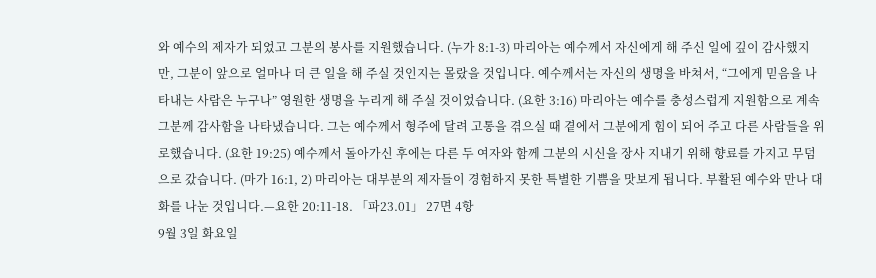와 예수의 제자가 되었고 그분의 봉사를 지원했습니다. (누가 8:1-3) 마리아는 예수께서 자신에게 해 주신 일에 깊이 감사했지만, 그분이 앞으로 얼마나 더 큰 일을 해 주실 것인지는 몰랐을 것입니다. 예수께서는 자신의 생명을 바쳐서, “그에게 믿음을 나타내는 사람은 누구나” 영원한 생명을 누리게 해 주실 것이었습니다. (요한 3:16) 마리아는 예수를 충성스럽게 지원함으로 계속 그분께 감사함을 나타냈습니다. 그는 예수께서 형주에 달려 고통을 겪으실 때 곁에서 그분에게 힘이 되어 주고 다른 사람들을 위로했습니다. (요한 19:25) 예수께서 돌아가신 후에는 다른 두 여자와 함께 그분의 시신을 장사 지내기 위해 향료를 가지고 무덤으로 갔습니다. (마가 16:1, 2) 마리아는 대부분의 제자들이 경험하지 못한 특별한 기쁨을 맛보게 됩니다. 부활된 예수와 만나 대화를 나눈 것입니다.—요한 20:11-18. 「파23.01」 27면 4항
9월 3일 화요일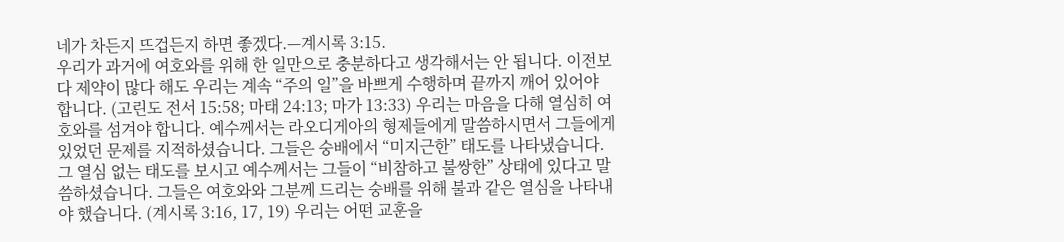네가 차든지 뜨겁든지 하면 좋겠다.—계시록 3:15.
우리가 과거에 여호와를 위해 한 일만으로 충분하다고 생각해서는 안 됩니다. 이전보다 제약이 많다 해도 우리는 계속 “주의 일”을 바쁘게 수행하며 끝까지 깨어 있어야 합니다. (고린도 전서 15:58; 마태 24:13; 마가 13:33) 우리는 마음을 다해 열심히 여호와를 섬겨야 합니다. 예수께서는 라오디게아의 형제들에게 말씀하시면서 그들에게 있었던 문제를 지적하셨습니다. 그들은 숭배에서 “미지근한” 태도를 나타냈습니다. 그 열심 없는 태도를 보시고 예수께서는 그들이 “비참하고 불쌍한” 상태에 있다고 말씀하셨습니다. 그들은 여호와와 그분께 드리는 숭배를 위해 불과 같은 열심을 나타내야 했습니다. (계시록 3:16, 17, 19) 우리는 어떤 교훈을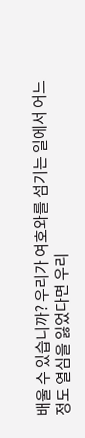배울 수 있습니까? 우리가 여호와를 섬기는 일에서 어느 정도 열심을 잃었다면 우리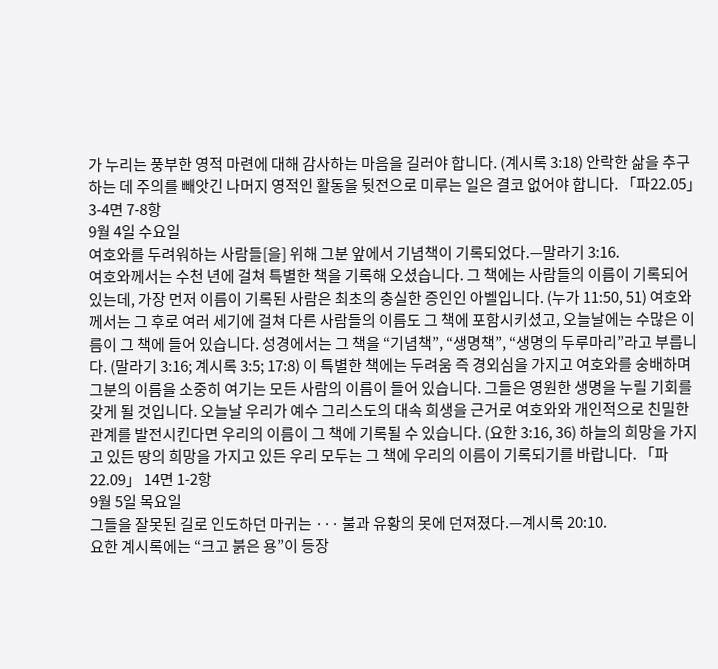가 누리는 풍부한 영적 마련에 대해 감사하는 마음을 길러야 합니다. (계시록 3:18) 안락한 삶을 추구하는 데 주의를 빼앗긴 나머지 영적인 활동을 뒷전으로 미루는 일은 결코 없어야 합니다. 「파22.05」 3-4면 7-8항
9월 4일 수요일
여호와를 두려워하는 사람들[을] 위해 그분 앞에서 기념책이 기록되었다.—말라기 3:16.
여호와께서는 수천 년에 걸쳐 특별한 책을 기록해 오셨습니다. 그 책에는 사람들의 이름이 기록되어 있는데, 가장 먼저 이름이 기록된 사람은 최초의 충실한 증인인 아벨입니다. (누가 11:50, 51) 여호와께서는 그 후로 여러 세기에 걸쳐 다른 사람들의 이름도 그 책에 포함시키셨고, 오늘날에는 수많은 이름이 그 책에 들어 있습니다. 성경에서는 그 책을 “기념책”, “생명책”, “생명의 두루마리”라고 부릅니다. (말라기 3:16; 계시록 3:5; 17:8) 이 특별한 책에는 두려움 즉 경외심을 가지고 여호와를 숭배하며 그분의 이름을 소중히 여기는 모든 사람의 이름이 들어 있습니다. 그들은 영원한 생명을 누릴 기회를 갖게 될 것입니다. 오늘날 우리가 예수 그리스도의 대속 희생을 근거로 여호와와 개인적으로 친밀한 관계를 발전시킨다면 우리의 이름이 그 책에 기록될 수 있습니다. (요한 3:16, 36) 하늘의 희망을 가지고 있든 땅의 희망을 가지고 있든 우리 모두는 그 책에 우리의 이름이 기록되기를 바랍니다. 「파22.09」 14면 1-2항
9월 5일 목요일
그들을 잘못된 길로 인도하던 마귀는 ··· 불과 유황의 못에 던져졌다.—계시록 20:10.
요한 계시록에는 “크고 붉은 용”이 등장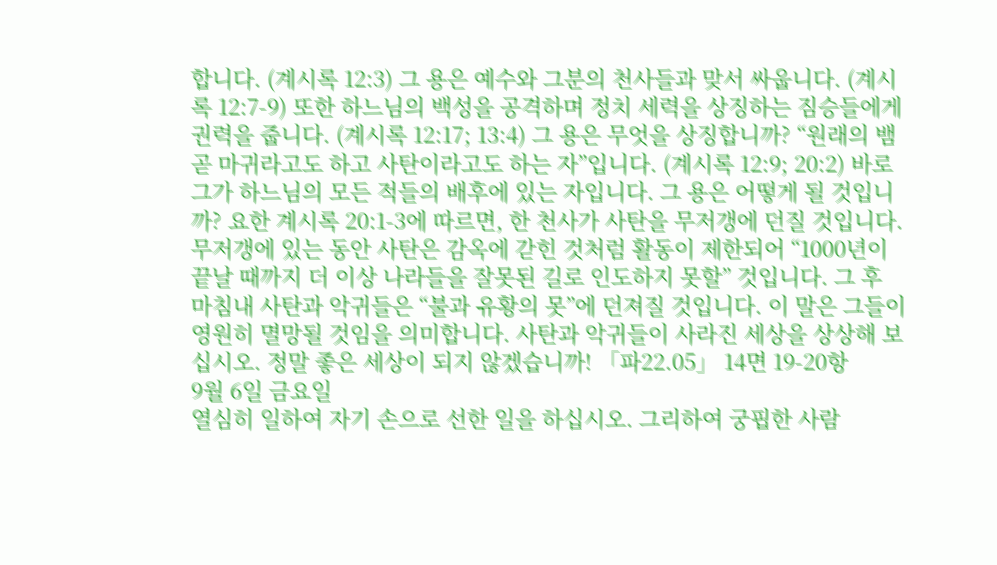합니다. (계시록 12:3) 그 용은 예수와 그분의 천사들과 맞서 싸웁니다. (계시록 12:7-9) 또한 하느님의 백성을 공격하며 정치 세력을 상징하는 짐승들에게 권력을 줍니다. (계시록 12:17; 13:4) 그 용은 무엇을 상징합니까? “원래의 뱀 곧 마귀라고도 하고 사탄이라고도 하는 자”입니다. (계시록 12:9; 20:2) 바로 그가 하느님의 모든 적들의 배후에 있는 자입니다. 그 용은 어떻게 될 것입니까? 요한 계시록 20:1-3에 따르면, 한 천사가 사탄을 무저갱에 던질 것입니다. 무저갱에 있는 동안 사탄은 감옥에 갇힌 것처럼 활동이 제한되어 “1000년이 끝날 때까지 더 이상 나라들을 잘못된 길로 인도하지 못할” 것입니다. 그 후 마침내 사탄과 악귀들은 “불과 유황의 못”에 던져질 것입니다. 이 말은 그들이 영원히 멸망될 것임을 의미합니다. 사탄과 악귀들이 사라진 세상을 상상해 보십시오. 정말 좋은 세상이 되지 않겠습니까! 「파22.05」 14면 19-20항
9월 6일 금요일
열심히 일하여 자기 손으로 선한 일을 하십시오. 그리하여 궁핍한 사람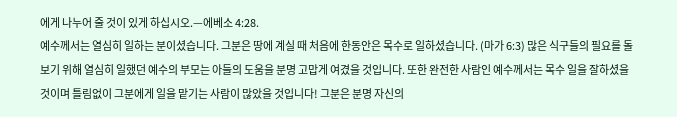에게 나누어 줄 것이 있게 하십시오.—에베소 4:28.
예수께서는 열심히 일하는 분이셨습니다. 그분은 땅에 계실 때 처음에 한동안은 목수로 일하셨습니다. (마가 6:3) 많은 식구들의 필요를 돌보기 위해 열심히 일했던 예수의 부모는 아들의 도움을 분명 고맙게 여겼을 것입니다. 또한 완전한 사람인 예수께서는 목수 일을 잘하셨을 것이며 틀림없이 그분에게 일을 맡기는 사람이 많았을 것입니다! 그분은 분명 자신의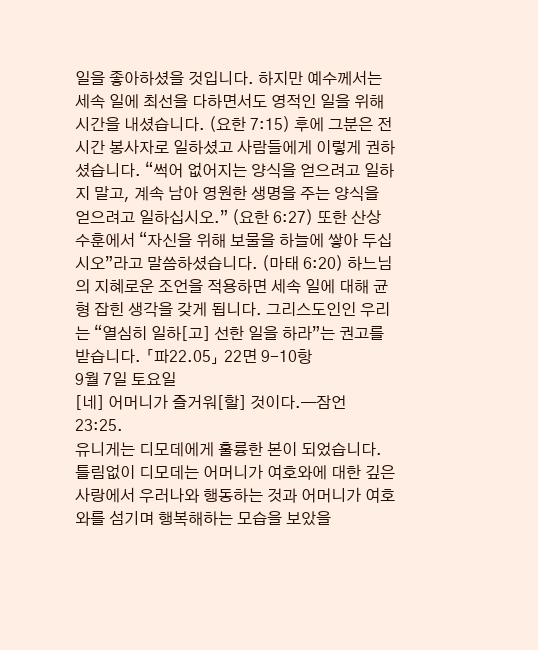일을 좋아하셨을 것입니다. 하지만 예수께서는 세속 일에 최선을 다하면서도 영적인 일을 위해 시간을 내셨습니다. (요한 7:15) 후에 그분은 전 시간 봉사자로 일하셨고 사람들에게 이렇게 권하셨습니다. “썩어 없어지는 양식을 얻으려고 일하지 말고, 계속 남아 영원한 생명을 주는 양식을 얻으려고 일하십시오.” (요한 6:27) 또한 산상 수훈에서 “자신을 위해 보물을 하늘에 쌓아 두십시오”라고 말씀하셨습니다. (마태 6:20) 하느님의 지혜로운 조언을 적용하면 세속 일에 대해 균형 잡힌 생각을 갖게 됩니다. 그리스도인인 우리는 “열심히 일하[고] 선한 일을 하라”는 권고를 받습니다. 「파22.05」 22면 9-10항
9월 7일 토요일
[네] 어머니가 즐거워[할] 것이다.—잠언 23:25.
유니게는 디모데에게 훌륭한 본이 되었습니다. 틀림없이 디모데는 어머니가 여호와에 대한 깊은 사랑에서 우러나와 행동하는 것과 어머니가 여호와를 섬기며 행복해하는 모습을 보았을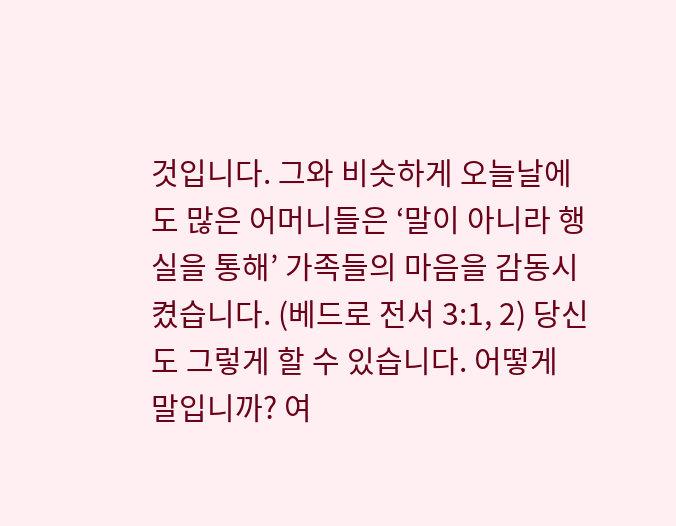것입니다. 그와 비슷하게 오늘날에도 많은 어머니들은 ‘말이 아니라 행실을 통해’ 가족들의 마음을 감동시켰습니다. (베드로 전서 3:1, 2) 당신도 그렇게 할 수 있습니다. 어떻게 말입니까? 여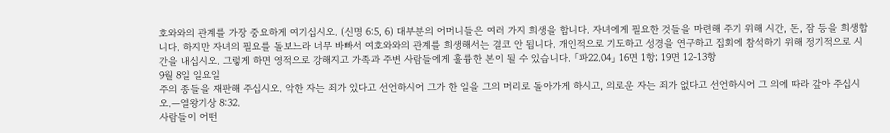호와와의 관계를 가장 중요하게 여기십시오. (신명 6:5, 6) 대부분의 어머니들은 여러 가지 희생을 합니다. 자녀에게 필요한 것들을 마련해 주기 위해 시간, 돈, 잠 등을 희생합니다. 하지만 자녀의 필요를 돌보느라 너무 바빠서 여호와와의 관계를 희생해서는 결코 안 됩니다. 개인적으로 기도하고 성경을 연구하고 집회에 참석하기 위해 정기적으로 시간을 내십시오. 그렇게 하면 영적으로 강해지고 가족과 주변 사람들에게 훌륭한 본이 될 수 있습니다. 「파22.04」 16면 1항; 19면 12-13항
9월 8일 일요일
주의 종들을 재판해 주십시오. 악한 자는 죄가 있다고 선언하시어 그가 한 일을 그의 머리로 돌아가게 하시고, 의로운 자는 죄가 없다고 선언하시어 그 의에 따라 갚아 주십시오.—열왕기상 8:32.
사람들이 어떤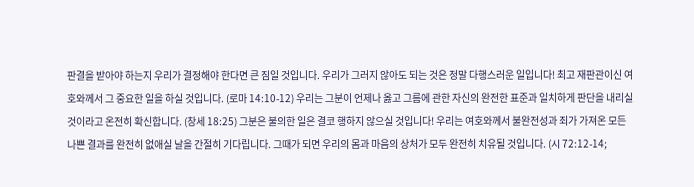판결을 받아야 하는지 우리가 결정해야 한다면 큰 짐일 것입니다. 우리가 그러지 않아도 되는 것은 정말 다행스러운 일입니다! 최고 재판관이신 여호와께서 그 중요한 일을 하실 것입니다. (로마 14:10-12) 우리는 그분이 언제나 옳고 그름에 관한 자신의 완전한 표준과 일치하게 판단을 내리실 것이라고 온전히 확신합니다. (창세 18:25) 그분은 불의한 일은 결코 행하지 않으실 것입니다! 우리는 여호와께서 불완전성과 죄가 가져온 모든 나쁜 결과를 완전히 없애실 날을 간절히 기다립니다. 그때가 되면 우리의 몸과 마음의 상처가 모두 완전히 치유될 것입니다. (시 72:12-14;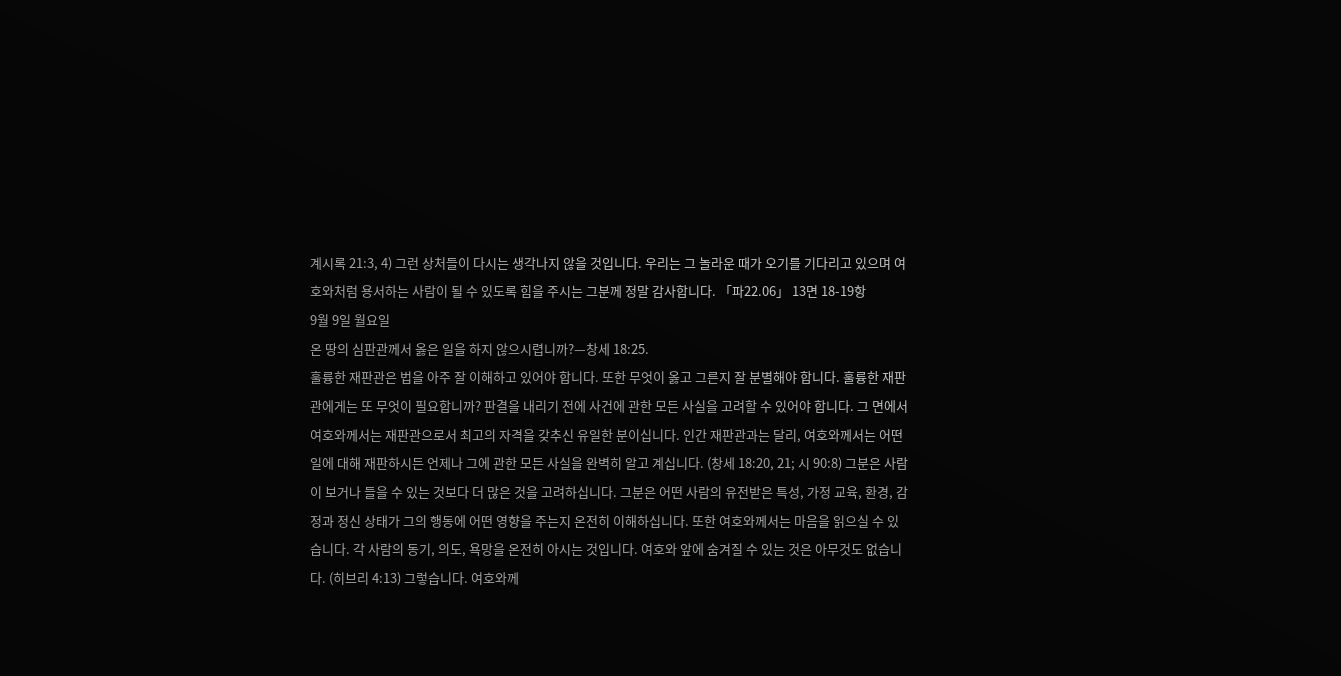계시록 21:3, 4) 그런 상처들이 다시는 생각나지 않을 것입니다. 우리는 그 놀라운 때가 오기를 기다리고 있으며 여호와처럼 용서하는 사람이 될 수 있도록 힘을 주시는 그분께 정말 감사합니다. 「파22.06」 13면 18-19항
9월 9일 월요일
온 땅의 심판관께서 옳은 일을 하지 않으시렵니까?—창세 18:25.
훌륭한 재판관은 법을 아주 잘 이해하고 있어야 합니다. 또한 무엇이 옳고 그른지 잘 분별해야 합니다. 훌륭한 재판관에게는 또 무엇이 필요합니까? 판결을 내리기 전에 사건에 관한 모든 사실을 고려할 수 있어야 합니다. 그 면에서 여호와께서는 재판관으로서 최고의 자격을 갖추신 유일한 분이십니다. 인간 재판관과는 달리, 여호와께서는 어떤 일에 대해 재판하시든 언제나 그에 관한 모든 사실을 완벽히 알고 계십니다. (창세 18:20, 21; 시 90:8) 그분은 사람이 보거나 들을 수 있는 것보다 더 많은 것을 고려하십니다. 그분은 어떤 사람의 유전받은 특성, 가정 교육, 환경, 감정과 정신 상태가 그의 행동에 어떤 영향을 주는지 온전히 이해하십니다. 또한 여호와께서는 마음을 읽으실 수 있습니다. 각 사람의 동기, 의도, 욕망을 온전히 아시는 것입니다. 여호와 앞에 숨겨질 수 있는 것은 아무것도 없습니다. (히브리 4:13) 그렇습니다. 여호와께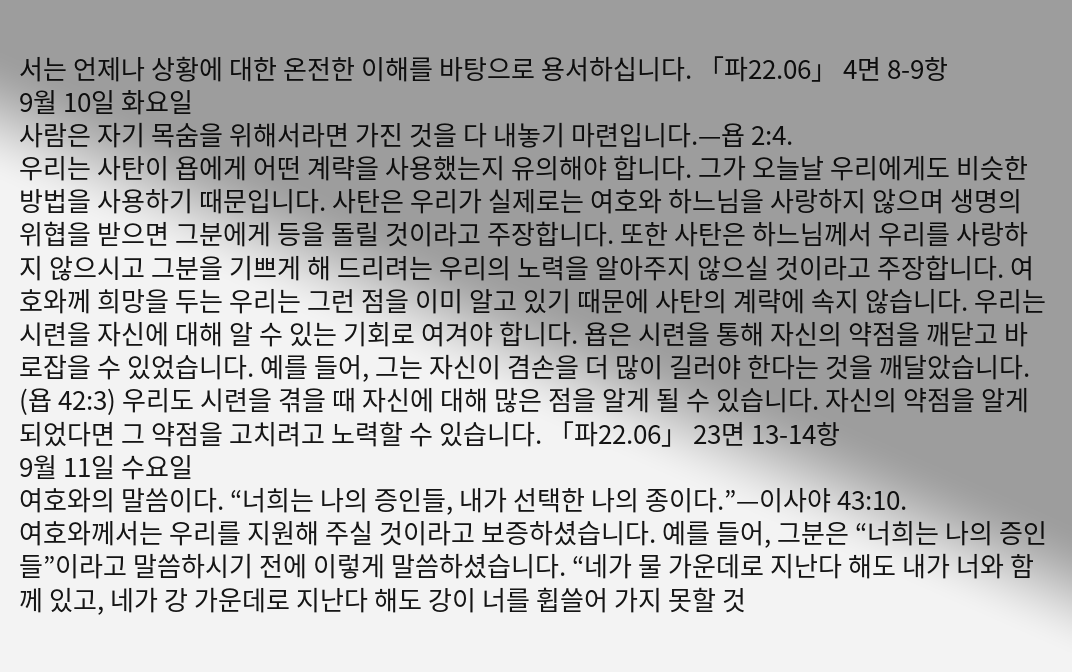서는 언제나 상황에 대한 온전한 이해를 바탕으로 용서하십니다. 「파22.06」 4면 8-9항
9월 10일 화요일
사람은 자기 목숨을 위해서라면 가진 것을 다 내놓기 마련입니다.—욥 2:4.
우리는 사탄이 욥에게 어떤 계략을 사용했는지 유의해야 합니다. 그가 오늘날 우리에게도 비슷한 방법을 사용하기 때문입니다. 사탄은 우리가 실제로는 여호와 하느님을 사랑하지 않으며 생명의 위협을 받으면 그분에게 등을 돌릴 것이라고 주장합니다. 또한 사탄은 하느님께서 우리를 사랑하지 않으시고 그분을 기쁘게 해 드리려는 우리의 노력을 알아주지 않으실 것이라고 주장합니다. 여호와께 희망을 두는 우리는 그런 점을 이미 알고 있기 때문에 사탄의 계략에 속지 않습니다. 우리는 시련을 자신에 대해 알 수 있는 기회로 여겨야 합니다. 욥은 시련을 통해 자신의 약점을 깨닫고 바로잡을 수 있었습니다. 예를 들어, 그는 자신이 겸손을 더 많이 길러야 한다는 것을 깨달았습니다. (욥 42:3) 우리도 시련을 겪을 때 자신에 대해 많은 점을 알게 될 수 있습니다. 자신의 약점을 알게 되었다면 그 약점을 고치려고 노력할 수 있습니다. 「파22.06」 23면 13-14항
9월 11일 수요일
여호와의 말씀이다. “너희는 나의 증인들, 내가 선택한 나의 종이다.”—이사야 43:10.
여호와께서는 우리를 지원해 주실 것이라고 보증하셨습니다. 예를 들어, 그분은 “너희는 나의 증인들”이라고 말씀하시기 전에 이렇게 말씀하셨습니다. “네가 물 가운데로 지난다 해도 내가 너와 함께 있고, 네가 강 가운데로 지난다 해도 강이 너를 휩쓸어 가지 못할 것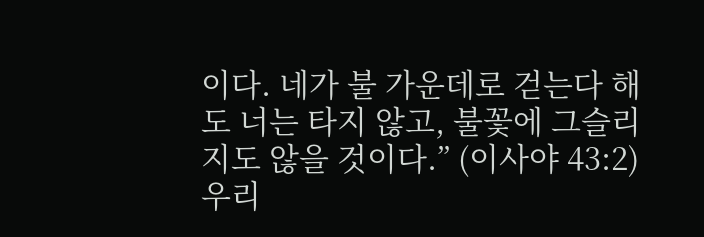이다. 네가 불 가운데로 걷는다 해도 너는 타지 않고, 불꽃에 그슬리지도 않을 것이다.” (이사야 43:2) 우리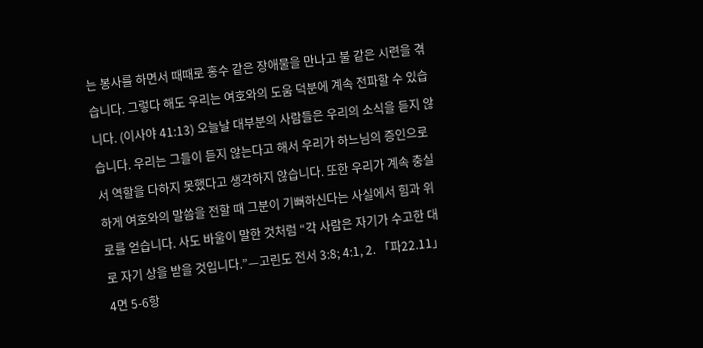는 봉사를 하면서 때때로 홍수 같은 장애물을 만나고 불 같은 시련을 겪습니다. 그렇다 해도 우리는 여호와의 도움 덕분에 계속 전파할 수 있습니다. (이사야 41:13) 오늘날 대부분의 사람들은 우리의 소식을 듣지 않습니다. 우리는 그들이 듣지 않는다고 해서 우리가 하느님의 증인으로서 역할을 다하지 못했다고 생각하지 않습니다. 또한 우리가 계속 충실하게 여호와의 말씀을 전할 때 그분이 기뻐하신다는 사실에서 힘과 위로를 얻습니다. 사도 바울이 말한 것처럼 “각 사람은 자기가 수고한 대로 자기 상을 받을 것입니다.”—고린도 전서 3:8; 4:1, 2. 「파22.11」 4면 5-6항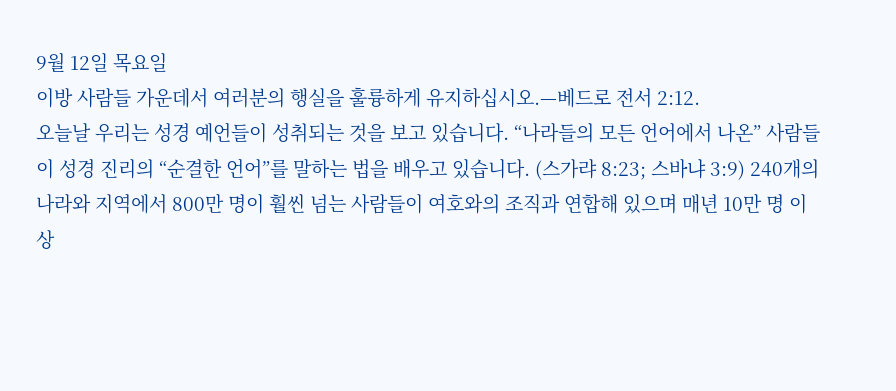9월 12일 목요일
이방 사람들 가운데서 여러분의 행실을 훌륭하게 유지하십시오.—베드로 전서 2:12.
오늘날 우리는 성경 예언들이 성취되는 것을 보고 있습니다. “나라들의 모든 언어에서 나온” 사람들이 성경 진리의 “순결한 언어”를 말하는 법을 배우고 있습니다. (스가랴 8:23; 스바냐 3:9) 240개의 나라와 지역에서 800만 명이 훨씬 넘는 사람들이 여호와의 조직과 연합해 있으며 매년 10만 명 이상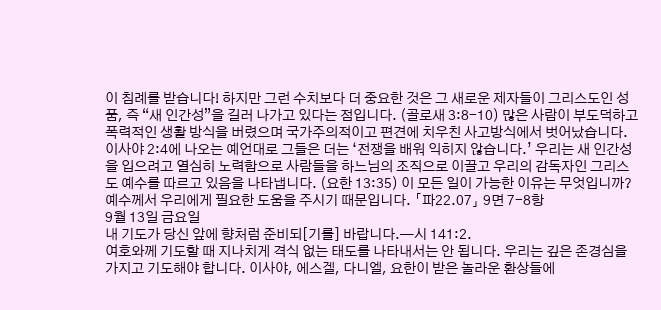이 침례를 받습니다! 하지만 그런 수치보다 더 중요한 것은 그 새로운 제자들이 그리스도인 성품, 즉 “새 인간성”을 길러 나가고 있다는 점입니다. (골로새 3:8-10) 많은 사람이 부도덕하고 폭력적인 생활 방식을 버렸으며 국가주의적이고 편견에 치우친 사고방식에서 벗어났습니다. 이사야 2:4에 나오는 예언대로 그들은 더는 ‘전쟁을 배워 익히지 않습니다.’ 우리는 새 인간성을 입으려고 열심히 노력함으로 사람들을 하느님의 조직으로 이끌고 우리의 감독자인 그리스도 예수를 따르고 있음을 나타냅니다. (요한 13:35) 이 모든 일이 가능한 이유는 무엇입니까? 예수께서 우리에게 필요한 도움을 주시기 때문입니다. 「파22.07」 9면 7-8항
9월 13일 금요일
내 기도가 당신 앞에 향처럼 준비되[기를] 바랍니다.—시 141:2.
여호와께 기도할 때 지나치게 격식 없는 태도를 나타내서는 안 됩니다. 우리는 깊은 존경심을 가지고 기도해야 합니다. 이사야, 에스겔, 다니엘, 요한이 받은 놀라운 환상들에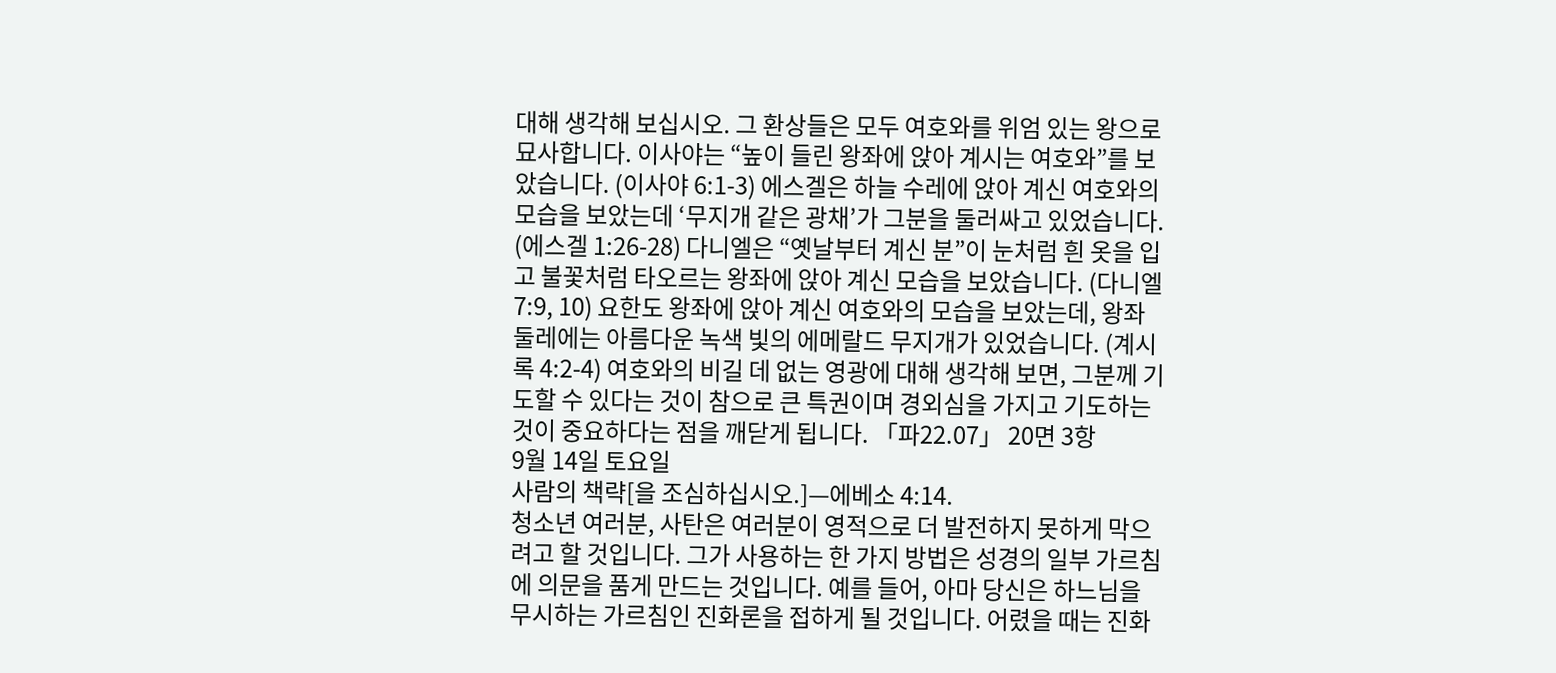대해 생각해 보십시오. 그 환상들은 모두 여호와를 위엄 있는 왕으로 묘사합니다. 이사야는 “높이 들린 왕좌에 앉아 계시는 여호와”를 보았습니다. (이사야 6:1-3) 에스겔은 하늘 수레에 앉아 계신 여호와의 모습을 보았는데 ‘무지개 같은 광채’가 그분을 둘러싸고 있었습니다. (에스겔 1:26-28) 다니엘은 “옛날부터 계신 분”이 눈처럼 흰 옷을 입고 불꽃처럼 타오르는 왕좌에 앉아 계신 모습을 보았습니다. (다니엘 7:9, 10) 요한도 왕좌에 앉아 계신 여호와의 모습을 보았는데, 왕좌 둘레에는 아름다운 녹색 빛의 에메랄드 무지개가 있었습니다. (계시록 4:2-4) 여호와의 비길 데 없는 영광에 대해 생각해 보면, 그분께 기도할 수 있다는 것이 참으로 큰 특권이며 경외심을 가지고 기도하는 것이 중요하다는 점을 깨닫게 됩니다. 「파22.07」 20면 3항
9월 14일 토요일
사람의 책략[을 조심하십시오.]—에베소 4:14.
청소년 여러분, 사탄은 여러분이 영적으로 더 발전하지 못하게 막으려고 할 것입니다. 그가 사용하는 한 가지 방법은 성경의 일부 가르침에 의문을 품게 만드는 것입니다. 예를 들어, 아마 당신은 하느님을 무시하는 가르침인 진화론을 접하게 될 것입니다. 어렸을 때는 진화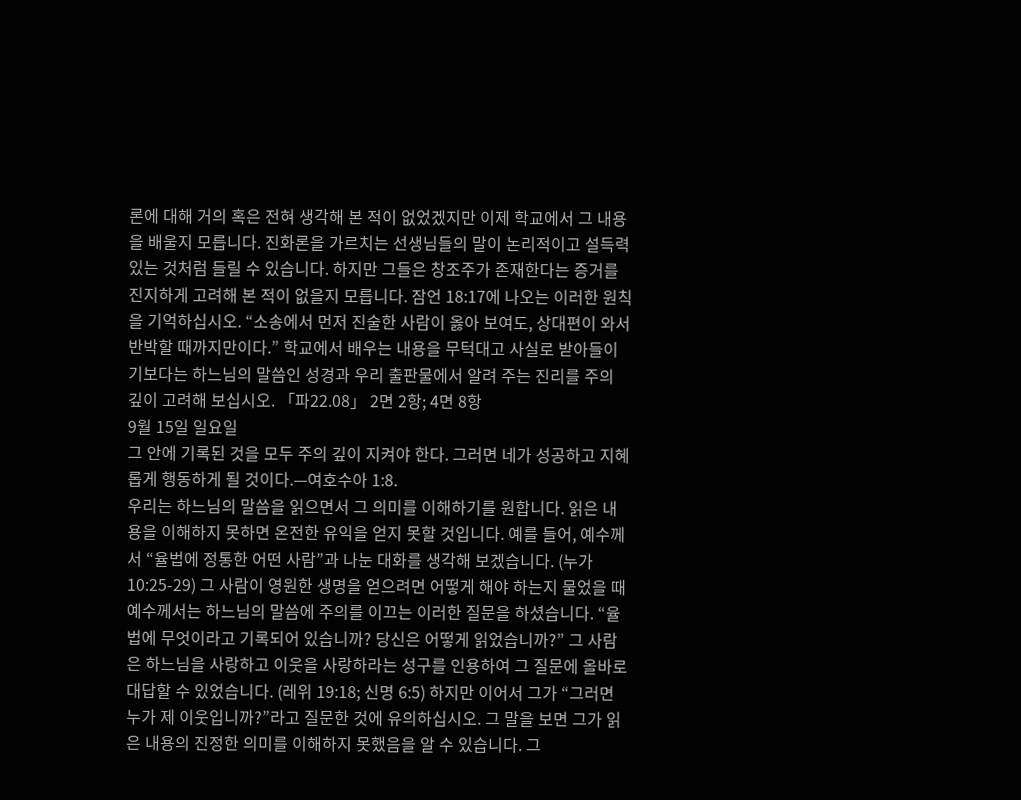론에 대해 거의 혹은 전혀 생각해 본 적이 없었겠지만 이제 학교에서 그 내용을 배울지 모릅니다. 진화론을 가르치는 선생님들의 말이 논리적이고 설득력 있는 것처럼 들릴 수 있습니다. 하지만 그들은 창조주가 존재한다는 증거를 진지하게 고려해 본 적이 없을지 모릅니다. 잠언 18:17에 나오는 이러한 원칙을 기억하십시오. “소송에서 먼저 진술한 사람이 옳아 보여도, 상대편이 와서 반박할 때까지만이다.” 학교에서 배우는 내용을 무턱대고 사실로 받아들이기보다는 하느님의 말씀인 성경과 우리 출판물에서 알려 주는 진리를 주의 깊이 고려해 보십시오. 「파22.08」 2면 2항; 4면 8항
9월 15일 일요일
그 안에 기록된 것을 모두 주의 깊이 지켜야 한다. 그러면 네가 성공하고 지혜롭게 행동하게 될 것이다.—여호수아 1:8.
우리는 하느님의 말씀을 읽으면서 그 의미를 이해하기를 원합니다. 읽은 내용을 이해하지 못하면 온전한 유익을 얻지 못할 것입니다. 예를 들어, 예수께서 “율법에 정통한 어떤 사람”과 나눈 대화를 생각해 보겠습니다. (누가 10:25-29) 그 사람이 영원한 생명을 얻으려면 어떻게 해야 하는지 물었을 때 예수께서는 하느님의 말씀에 주의를 이끄는 이러한 질문을 하셨습니다. “율법에 무엇이라고 기록되어 있습니까? 당신은 어떻게 읽었습니까?” 그 사람은 하느님을 사랑하고 이웃을 사랑하라는 성구를 인용하여 그 질문에 올바로 대답할 수 있었습니다. (레위 19:18; 신명 6:5) 하지만 이어서 그가 “그러면 누가 제 이웃입니까?”라고 질문한 것에 유의하십시오. 그 말을 보면 그가 읽은 내용의 진정한 의미를 이해하지 못했음을 알 수 있습니다. 그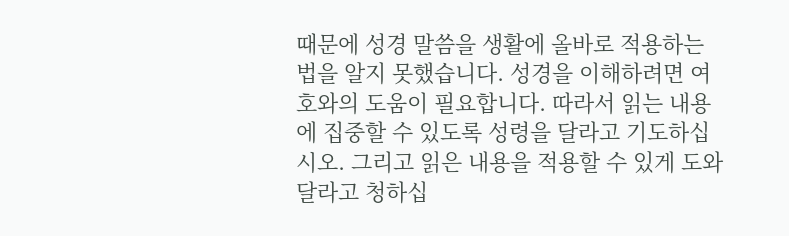때문에 성경 말씀을 생활에 올바로 적용하는 법을 알지 못했습니다. 성경을 이해하려면 여호와의 도움이 필요합니다. 따라서 읽는 내용에 집중할 수 있도록 성령을 달라고 기도하십시오. 그리고 읽은 내용을 적용할 수 있게 도와 달라고 청하십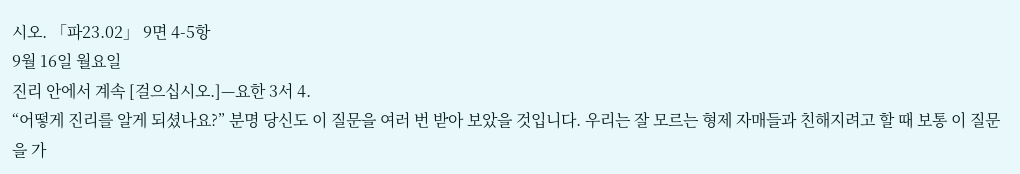시오. 「파23.02」 9면 4-5항
9월 16일 월요일
진리 안에서 계속 [걸으십시오.]—요한 3서 4.
“어떻게 진리를 알게 되셨나요?” 분명 당신도 이 질문을 여러 번 받아 보았을 것입니다. 우리는 잘 모르는 형제 자매들과 친해지려고 할 때 보통 이 질문을 가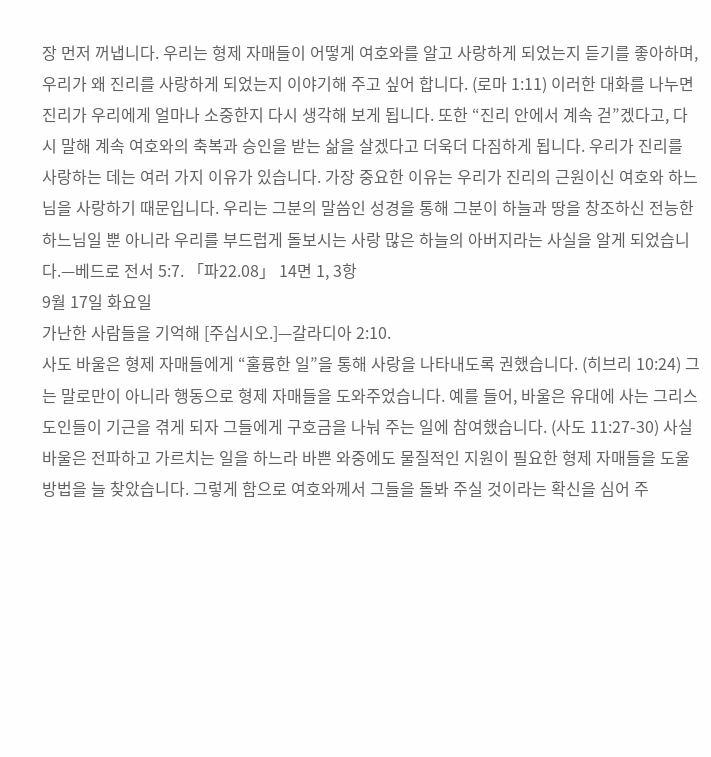장 먼저 꺼냅니다. 우리는 형제 자매들이 어떻게 여호와를 알고 사랑하게 되었는지 듣기를 좋아하며, 우리가 왜 진리를 사랑하게 되었는지 이야기해 주고 싶어 합니다. (로마 1:11) 이러한 대화를 나누면 진리가 우리에게 얼마나 소중한지 다시 생각해 보게 됩니다. 또한 “진리 안에서 계속 걷”겠다고, 다시 말해 계속 여호와의 축복과 승인을 받는 삶을 살겠다고 더욱더 다짐하게 됩니다. 우리가 진리를 사랑하는 데는 여러 가지 이유가 있습니다. 가장 중요한 이유는 우리가 진리의 근원이신 여호와 하느님을 사랑하기 때문입니다. 우리는 그분의 말씀인 성경을 통해 그분이 하늘과 땅을 창조하신 전능한 하느님일 뿐 아니라 우리를 부드럽게 돌보시는 사랑 많은 하늘의 아버지라는 사실을 알게 되었습니다.—베드로 전서 5:7. 「파22.08」 14면 1, 3항
9월 17일 화요일
가난한 사람들을 기억해 [주십시오.]—갈라디아 2:10.
사도 바울은 형제 자매들에게 “훌륭한 일”을 통해 사랑을 나타내도록 권했습니다. (히브리 10:24) 그는 말로만이 아니라 행동으로 형제 자매들을 도와주었습니다. 예를 들어, 바울은 유대에 사는 그리스도인들이 기근을 겪게 되자 그들에게 구호금을 나눠 주는 일에 참여했습니다. (사도 11:27-30) 사실 바울은 전파하고 가르치는 일을 하느라 바쁜 와중에도 물질적인 지원이 필요한 형제 자매들을 도울 방법을 늘 찾았습니다. 그렇게 함으로 여호와께서 그들을 돌봐 주실 것이라는 확신을 심어 주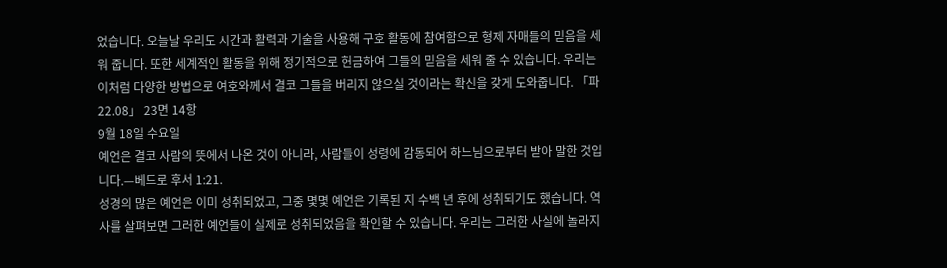었습니다. 오늘날 우리도 시간과 활력과 기술을 사용해 구호 활동에 참여함으로 형제 자매들의 믿음을 세워 줍니다. 또한 세계적인 활동을 위해 정기적으로 헌금하여 그들의 믿음을 세워 줄 수 있습니다. 우리는 이처럼 다양한 방법으로 여호와께서 결코 그들을 버리지 않으실 것이라는 확신을 갖게 도와줍니다. 「파22.08」 23면 14항
9월 18일 수요일
예언은 결코 사람의 뜻에서 나온 것이 아니라, 사람들이 성령에 감동되어 하느님으로부터 받아 말한 것입니다.—베드로 후서 1:21.
성경의 많은 예언은 이미 성취되었고, 그중 몇몇 예언은 기록된 지 수백 년 후에 성취되기도 했습니다. 역사를 살펴보면 그러한 예언들이 실제로 성취되었음을 확인할 수 있습니다. 우리는 그러한 사실에 놀라지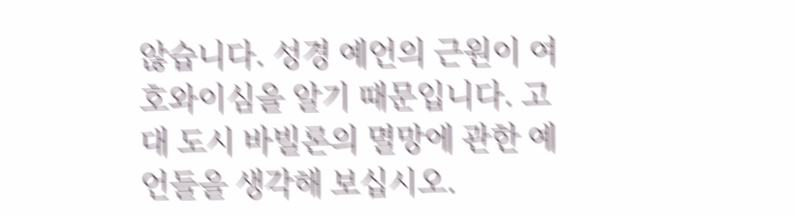않습니다. 성경 예언의 근원이 여호와이심을 알기 때문입니다. 고대 도시 바빌론의 멸망에 관한 예언들을 생각해 보십시오.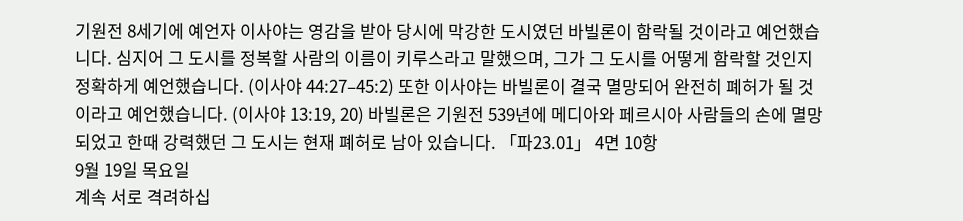기원전 8세기에 예언자 이사야는 영감을 받아 당시에 막강한 도시였던 바빌론이 함락될 것이라고 예언했습니다. 심지어 그 도시를 정복할 사람의 이름이 키루스라고 말했으며, 그가 그 도시를 어떻게 함락할 것인지 정확하게 예언했습니다. (이사야 44:27–45:2) 또한 이사야는 바빌론이 결국 멸망되어 완전히 폐허가 될 것이라고 예언했습니다. (이사야 13:19, 20) 바빌론은 기원전 539년에 메디아와 페르시아 사람들의 손에 멸망되었고 한때 강력했던 그 도시는 현재 폐허로 남아 있습니다. 「파23.01」 4면 10항
9월 19일 목요일
계속 서로 격려하십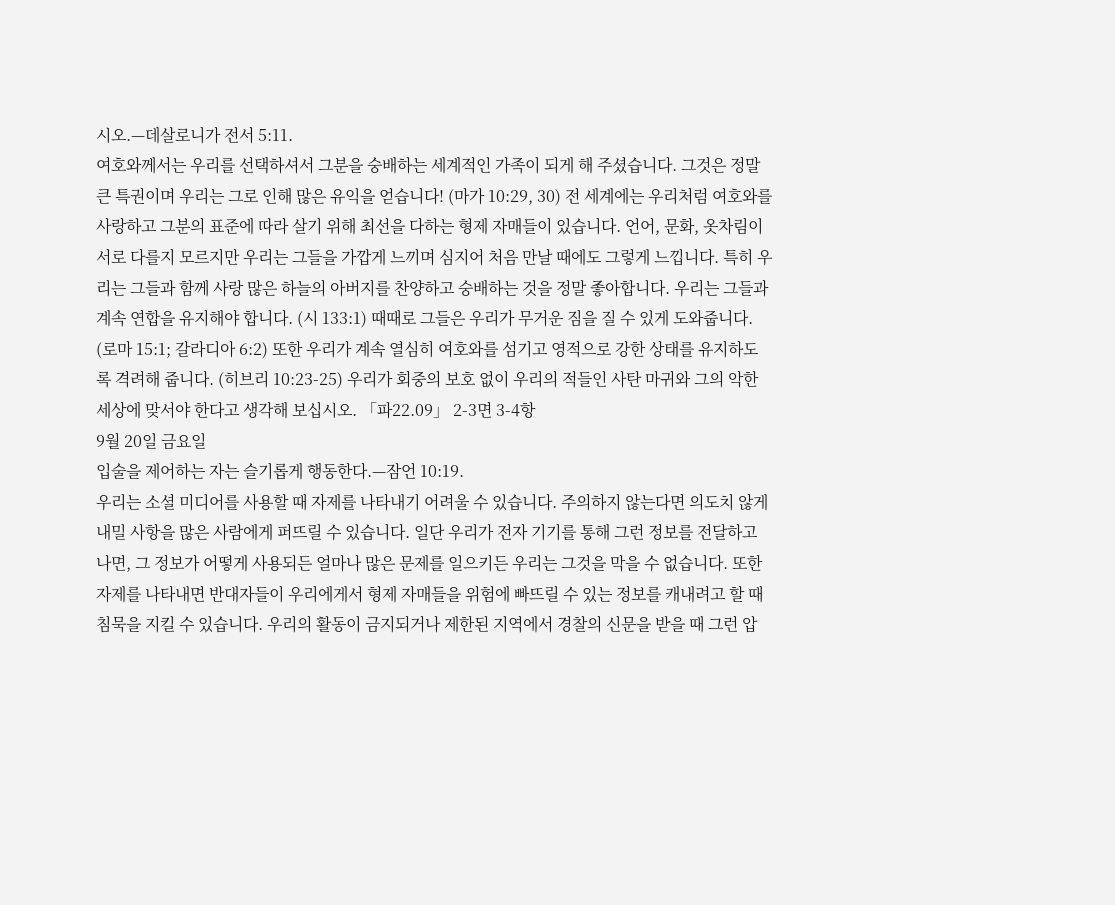시오.—데살로니가 전서 5:11.
여호와께서는 우리를 선택하셔서 그분을 숭배하는 세계적인 가족이 되게 해 주셨습니다. 그것은 정말 큰 특권이며 우리는 그로 인해 많은 유익을 얻습니다! (마가 10:29, 30) 전 세계에는 우리처럼 여호와를 사랑하고 그분의 표준에 따라 살기 위해 최선을 다하는 형제 자매들이 있습니다. 언어, 문화, 옷차림이 서로 다를지 모르지만 우리는 그들을 가깝게 느끼며 심지어 처음 만날 때에도 그렇게 느낍니다. 특히 우리는 그들과 함께 사랑 많은 하늘의 아버지를 찬양하고 숭배하는 것을 정말 좋아합니다. 우리는 그들과 계속 연합을 유지해야 합니다. (시 133:1) 때때로 그들은 우리가 무거운 짐을 질 수 있게 도와줍니다. (로마 15:1; 갈라디아 6:2) 또한 우리가 계속 열심히 여호와를 섬기고 영적으로 강한 상태를 유지하도록 격려해 줍니다. (히브리 10:23-25) 우리가 회중의 보호 없이 우리의 적들인 사탄 마귀와 그의 악한 세상에 맞서야 한다고 생각해 보십시오. 「파22.09」 2-3면 3-4항
9월 20일 금요일
입술을 제어하는 자는 슬기롭게 행동한다.—잠언 10:19.
우리는 소셜 미디어를 사용할 때 자제를 나타내기 어려울 수 있습니다. 주의하지 않는다면 의도치 않게 내밀 사항을 많은 사람에게 퍼뜨릴 수 있습니다. 일단 우리가 전자 기기를 통해 그런 정보를 전달하고 나면, 그 정보가 어떻게 사용되든 얼마나 많은 문제를 일으키든 우리는 그것을 막을 수 없습니다. 또한 자제를 나타내면 반대자들이 우리에게서 형제 자매들을 위험에 빠뜨릴 수 있는 정보를 캐내려고 할 때 침묵을 지킬 수 있습니다. 우리의 활동이 금지되거나 제한된 지역에서 경찰의 신문을 받을 때 그런 압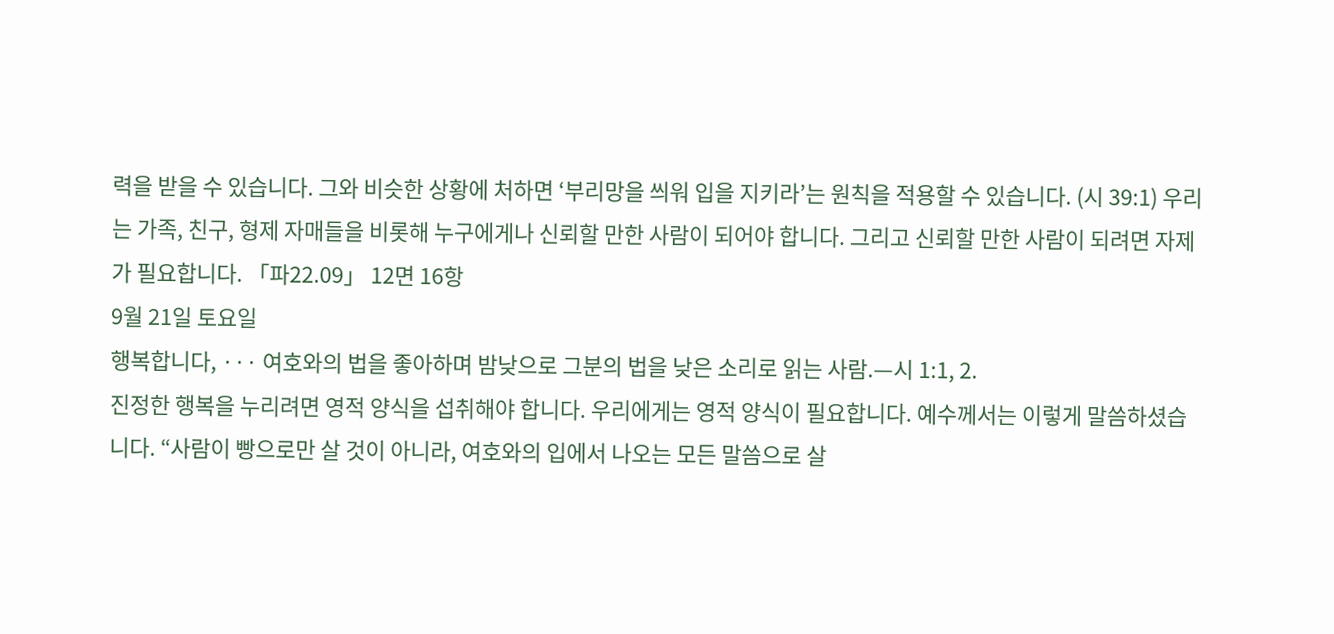력을 받을 수 있습니다. 그와 비슷한 상황에 처하면 ‘부리망을 씌워 입을 지키라’는 원칙을 적용할 수 있습니다. (시 39:1) 우리는 가족, 친구, 형제 자매들을 비롯해 누구에게나 신뢰할 만한 사람이 되어야 합니다. 그리고 신뢰할 만한 사람이 되려면 자제가 필요합니다. 「파22.09」 12면 16항
9월 21일 토요일
행복합니다, ··· 여호와의 법을 좋아하며 밤낮으로 그분의 법을 낮은 소리로 읽는 사람.—시 1:1, 2.
진정한 행복을 누리려면 영적 양식을 섭취해야 합니다. 우리에게는 영적 양식이 필요합니다. 예수께서는 이렇게 말씀하셨습니다. “사람이 빵으로만 살 것이 아니라, 여호와의 입에서 나오는 모든 말씀으로 살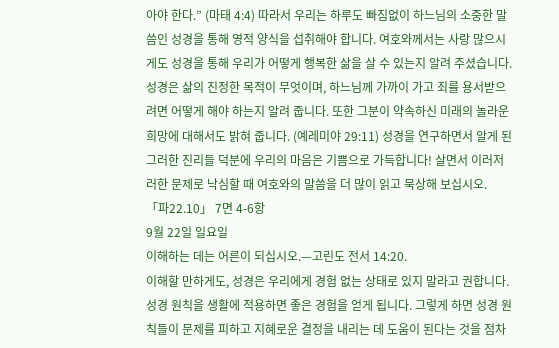아야 한다.” (마태 4:4) 따라서 우리는 하루도 빠짐없이 하느님의 소중한 말씀인 성경을 통해 영적 양식을 섭취해야 합니다. 여호와께서는 사랑 많으시게도 성경을 통해 우리가 어떻게 행복한 삶을 살 수 있는지 알려 주셨습니다. 성경은 삶의 진정한 목적이 무엇이며, 하느님께 가까이 가고 죄를 용서받으려면 어떻게 해야 하는지 알려 줍니다. 또한 그분이 약속하신 미래의 놀라운 희망에 대해서도 밝혀 줍니다. (예레미야 29:11) 성경을 연구하면서 알게 된 그러한 진리들 덕분에 우리의 마음은 기쁨으로 가득합니다! 살면서 이러저러한 문제로 낙심할 때 여호와의 말씀을 더 많이 읽고 묵상해 보십시오. 「파22.10」 7면 4-6항
9월 22일 일요일
이해하는 데는 어른이 되십시오.—고린도 전서 14:20.
이해할 만하게도, 성경은 우리에게 경험 없는 상태로 있지 말라고 권합니다. 성경 원칙을 생활에 적용하면 좋은 경험을 얻게 됩니다. 그렇게 하면 성경 원칙들이 문제를 피하고 지혜로운 결정을 내리는 데 도움이 된다는 것을 점차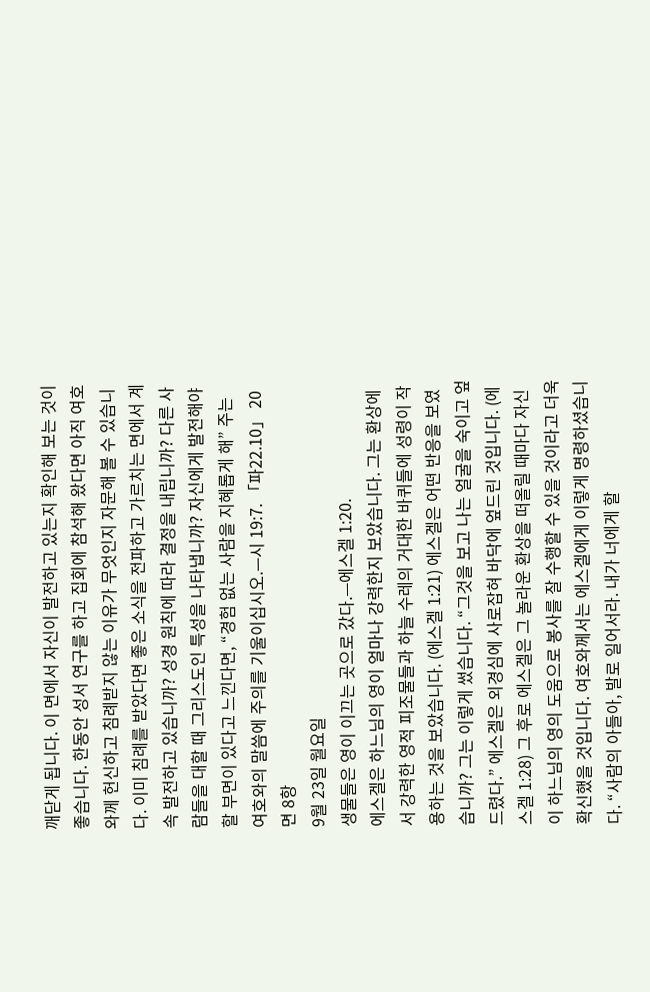깨닫게 됩니다. 이 면에서 자신이 발전하고 있는지 확인해 보는 것이 좋습니다. 한동안 성서 연구를 하고 집회에 참석해 왔다면 아직 여호와께 헌신하고 침례받지 않는 이유가 무엇인지 자문해 볼 수 있습니다. 이미 침례를 받았다면 좋은 소식을 전파하고 가르치는 면에서 계속 발전하고 있습니까? 성경 원칙에 따라 결정을 내립니까? 다른 사람들을 대할 때 그리스도인 특성을 나타냅니까? 자신에게 발전해야 할 부면이 있다고 느낀다면, “경험 없는 사람을 지혜롭게 해” 주는 여호와의 말씀에 주의를 기울이십시오.—시 19:7. 「파22.10」 20면 8항
9월 23일 월요일
생물들은 영이 이끄는 곳으로 갔다.—에스겔 1:20.
에스겔은 하느님의 영이 얼마나 강력한지 보았습니다. 그는 환상에서 강력한 영적 피조물들과 하늘 수레의 거대한 바퀴들에 성령이 작용하는 것을 보았습니다. (에스겔 1:21) 에스겔은 어떤 반응을 보였습니까? 그는 이렇게 썼습니다. “그것을 보고 나는 얼굴을 숙이고 엎드렸다.” 에스겔은 외경심에 사로잡혀 바닥에 엎드린 것입니다. (에스겔 1:28) 그 후로 에스겔은 그 놀라운 환상을 떠올릴 때마다 자신이 하느님의 영의 도움으로 봉사를 잘 수행할 수 있을 것이라고 더욱 확신했을 것입니다. 여호와께서는 에스겔에게 이렇게 명령하셨습니다. “사람의 아들아, 발로 일어서라. 내가 너에게 할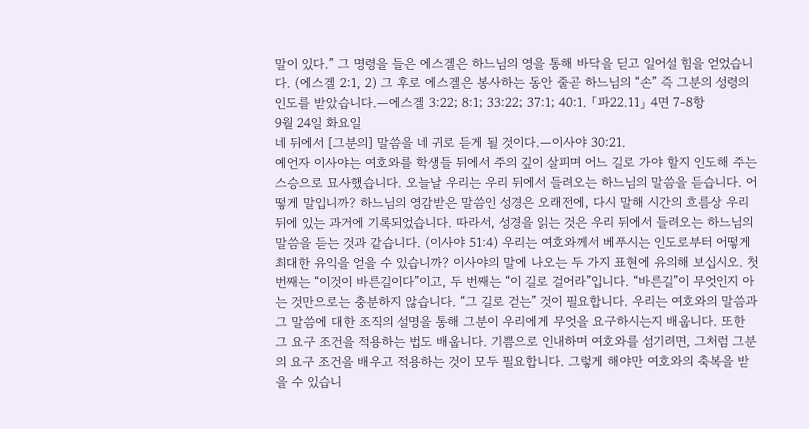말이 있다.” 그 명령을 들은 에스겔은 하느님의 영을 통해 바닥을 딛고 일어설 힘을 얻었습니다. (에스겔 2:1, 2) 그 후로 에스겔은 봉사하는 동안 줄곧 하느님의 “손” 즉 그분의 성령의 인도를 받았습니다.—에스겔 3:22; 8:1; 33:22; 37:1; 40:1. 「파22.11」 4면 7-8항
9월 24일 화요일
네 뒤에서 [그분의] 말씀을 네 귀로 듣게 될 것이다.—이사야 30:21.
예언자 이사야는 여호와를 학생들 뒤에서 주의 깊이 살피며 어느 길로 가야 할지 인도해 주는 스승으로 묘사했습니다. 오늘날 우리는 우리 뒤에서 들려오는 하느님의 말씀을 듣습니다. 어떻게 말입니까? 하느님의 영감받은 말씀인 성경은 오래전에, 다시 말해 시간의 흐름상 우리 뒤에 있는 과거에 기록되었습니다. 따라서, 성경을 읽는 것은 우리 뒤에서 들려오는 하느님의 말씀을 듣는 것과 같습니다. (이사야 51:4) 우리는 여호와께서 베푸시는 인도로부터 어떻게 최대한 유익을 얻을 수 있습니까? 이사야의 말에 나오는 두 가지 표현에 유의해 보십시오. 첫 번째는 “이것이 바른길이다”이고, 두 번째는 “이 길로 걸어라”입니다. “바른길”이 무엇인지 아는 것만으로는 충분하지 않습니다. “그 길로 걷는” 것이 필요합니다. 우리는 여호와의 말씀과 그 말씀에 대한 조직의 설명을 통해 그분이 우리에게 무엇을 요구하시는지 배웁니다. 또한 그 요구 조건을 적용하는 법도 배웁니다. 기쁨으로 인내하며 여호와를 섬기려면, 그처럼 그분의 요구 조건을 배우고 적용하는 것이 모두 필요합니다. 그렇게 해야만 여호와의 축복을 받을 수 있습니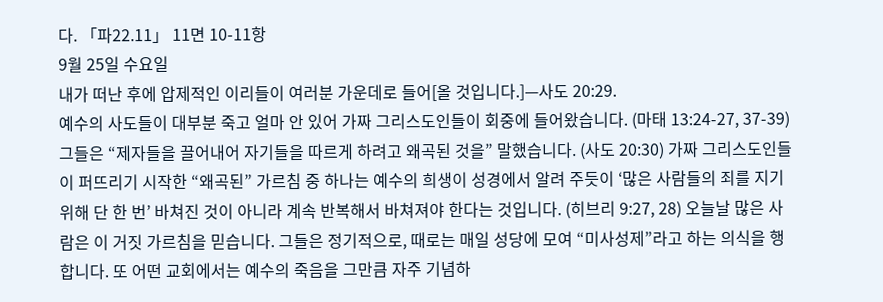다. 「파22.11」 11면 10-11항
9월 25일 수요일
내가 떠난 후에 압제적인 이리들이 여러분 가운데로 들어[올 것입니다.]—사도 20:29.
예수의 사도들이 대부분 죽고 얼마 안 있어 가짜 그리스도인들이 회중에 들어왔습니다. (마태 13:24-27, 37-39) 그들은 “제자들을 끌어내어 자기들을 따르게 하려고 왜곡된 것을” 말했습니다. (사도 20:30) 가짜 그리스도인들이 퍼뜨리기 시작한 “왜곡된” 가르침 중 하나는 예수의 희생이 성경에서 알려 주듯이 ‘많은 사람들의 죄를 지기 위해 단 한 번’ 바쳐진 것이 아니라 계속 반복해서 바쳐져야 한다는 것입니다. (히브리 9:27, 28) 오늘날 많은 사람은 이 거짓 가르침을 믿습니다. 그들은 정기적으로, 때로는 매일 성당에 모여 “미사성제”라고 하는 의식을 행합니다. 또 어떤 교회에서는 예수의 죽음을 그만큼 자주 기념하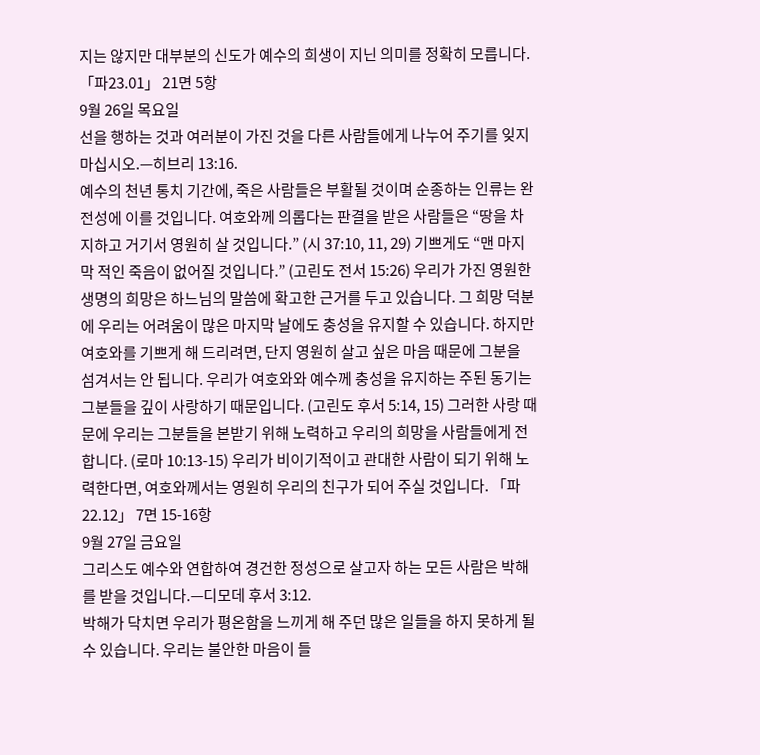지는 않지만 대부분의 신도가 예수의 희생이 지닌 의미를 정확히 모릅니다. 「파23.01」 21면 5항
9월 26일 목요일
선을 행하는 것과 여러분이 가진 것을 다른 사람들에게 나누어 주기를 잊지 마십시오.—히브리 13:16.
예수의 천년 통치 기간에, 죽은 사람들은 부활될 것이며 순종하는 인류는 완전성에 이를 것입니다. 여호와께 의롭다는 판결을 받은 사람들은 “땅을 차지하고 거기서 영원히 살 것입니다.” (시 37:10, 11, 29) 기쁘게도 “맨 마지막 적인 죽음이 없어질 것입니다.” (고린도 전서 15:26) 우리가 가진 영원한 생명의 희망은 하느님의 말씀에 확고한 근거를 두고 있습니다. 그 희망 덕분에 우리는 어려움이 많은 마지막 날에도 충성을 유지할 수 있습니다. 하지만 여호와를 기쁘게 해 드리려면, 단지 영원히 살고 싶은 마음 때문에 그분을 섬겨서는 안 됩니다. 우리가 여호와와 예수께 충성을 유지하는 주된 동기는 그분들을 깊이 사랑하기 때문입니다. (고린도 후서 5:14, 15) 그러한 사랑 때문에 우리는 그분들을 본받기 위해 노력하고 우리의 희망을 사람들에게 전합니다. (로마 10:13-15) 우리가 비이기적이고 관대한 사람이 되기 위해 노력한다면, 여호와께서는 영원히 우리의 친구가 되어 주실 것입니다. 「파22.12」 7면 15-16항
9월 27일 금요일
그리스도 예수와 연합하여 경건한 정성으로 살고자 하는 모든 사람은 박해를 받을 것입니다.—디모데 후서 3:12.
박해가 닥치면 우리가 평온함을 느끼게 해 주던 많은 일들을 하지 못하게 될 수 있습니다. 우리는 불안한 마음이 들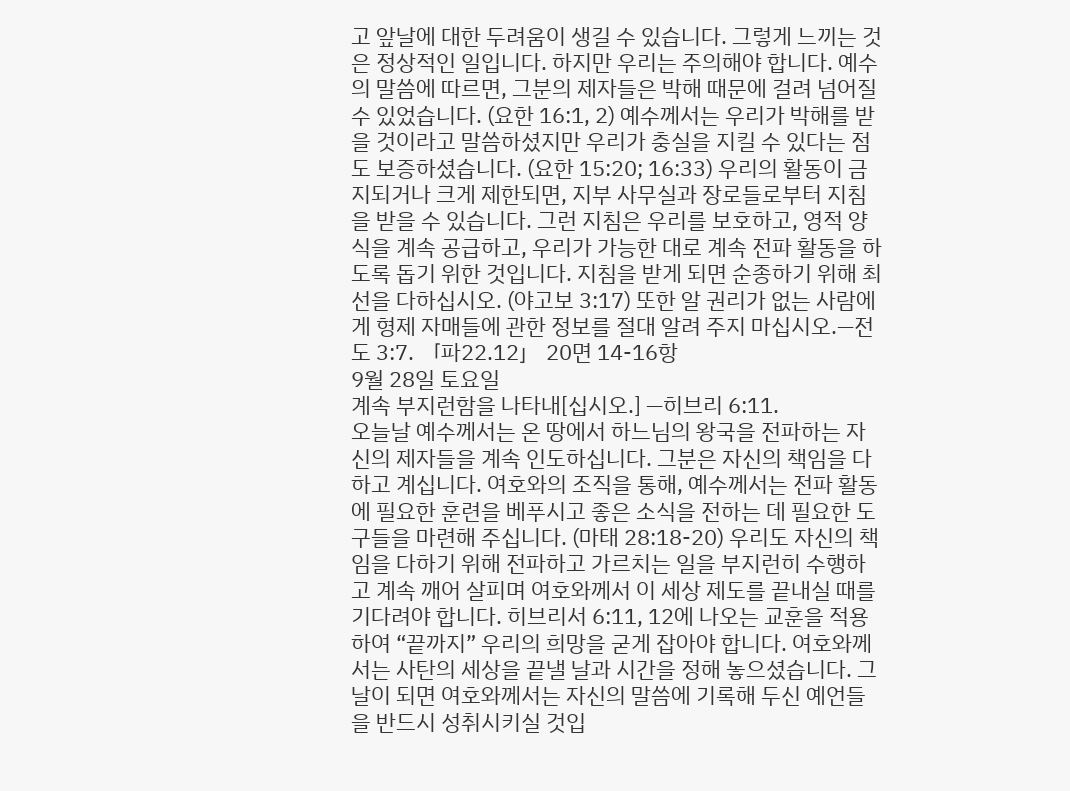고 앞날에 대한 두려움이 생길 수 있습니다. 그렇게 느끼는 것은 정상적인 일입니다. 하지만 우리는 주의해야 합니다. 예수의 말씀에 따르면, 그분의 제자들은 박해 때문에 걸려 넘어질 수 있었습니다. (요한 16:1, 2) 예수께서는 우리가 박해를 받을 것이라고 말씀하셨지만 우리가 충실을 지킬 수 있다는 점도 보증하셨습니다. (요한 15:20; 16:33) 우리의 활동이 금지되거나 크게 제한되면, 지부 사무실과 장로들로부터 지침을 받을 수 있습니다. 그런 지침은 우리를 보호하고, 영적 양식을 계속 공급하고, 우리가 가능한 대로 계속 전파 활동을 하도록 돕기 위한 것입니다. 지침을 받게 되면 순종하기 위해 최선을 다하십시오. (야고보 3:17) 또한 알 권리가 없는 사람에게 형제 자매들에 관한 정보를 절대 알려 주지 마십시오.—전도 3:7. 「파22.12」 20면 14-16항
9월 28일 토요일
계속 부지런함을 나타내[십시오.] —히브리 6:11.
오늘날 예수께서는 온 땅에서 하느님의 왕국을 전파하는 자신의 제자들을 계속 인도하십니다. 그분은 자신의 책임을 다하고 계십니다. 여호와의 조직을 통해, 예수께서는 전파 활동에 필요한 훈련을 베푸시고 좋은 소식을 전하는 데 필요한 도구들을 마련해 주십니다. (마태 28:18-20) 우리도 자신의 책임을 다하기 위해 전파하고 가르치는 일을 부지런히 수행하고 계속 깨어 살피며 여호와께서 이 세상 제도를 끝내실 때를 기다려야 합니다. 히브리서 6:11, 12에 나오는 교훈을 적용하여 “끝까지” 우리의 희망을 굳게 잡아야 합니다. 여호와께서는 사탄의 세상을 끝낼 날과 시간을 정해 놓으셨습니다. 그날이 되면 여호와께서는 자신의 말씀에 기록해 두신 예언들을 반드시 성취시키실 것입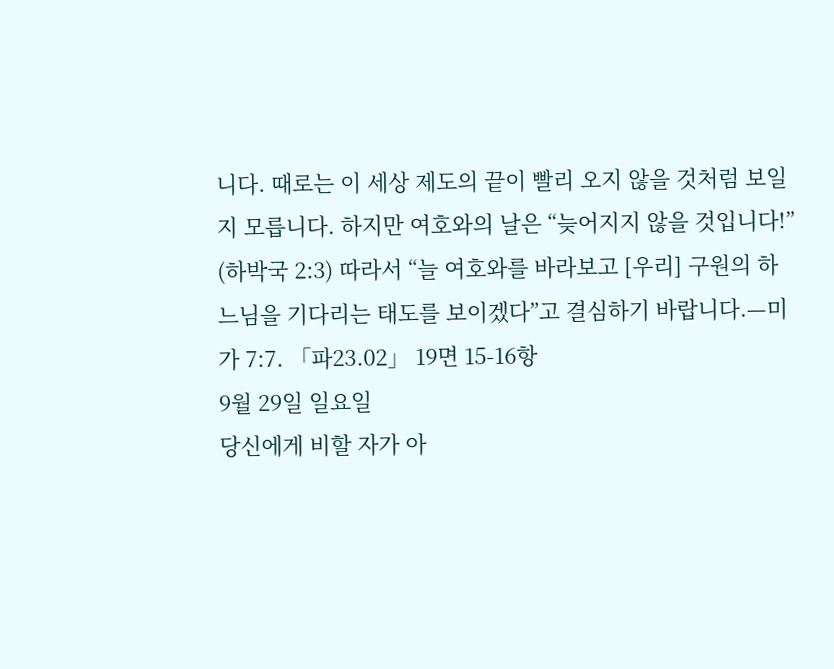니다. 때로는 이 세상 제도의 끝이 빨리 오지 않을 것처럼 보일지 모릅니다. 하지만 여호와의 날은 “늦어지지 않을 것입니다!” (하박국 2:3) 따라서 “늘 여호와를 바라보고 [우리] 구원의 하느님을 기다리는 태도를 보이겠다”고 결심하기 바랍니다.—미가 7:7. 「파23.02」 19면 15-16항
9월 29일 일요일
당신에게 비할 자가 아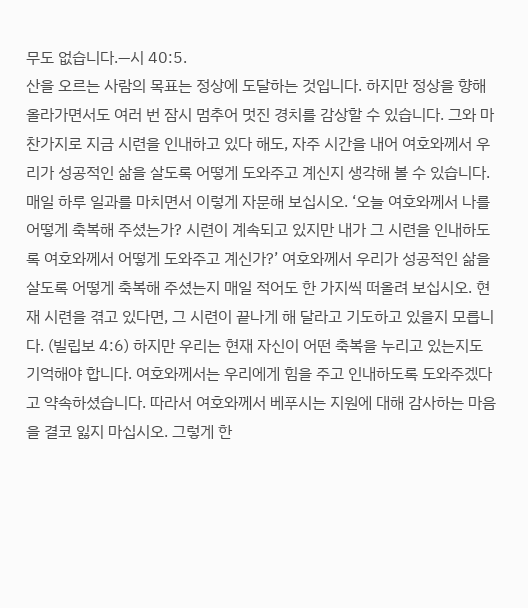무도 없습니다.—시 40:5.
산을 오르는 사람의 목표는 정상에 도달하는 것입니다. 하지만 정상을 향해 올라가면서도 여러 번 잠시 멈추어 멋진 경치를 감상할 수 있습니다. 그와 마찬가지로 지금 시련을 인내하고 있다 해도, 자주 시간을 내어 여호와께서 우리가 성공적인 삶을 살도록 어떻게 도와주고 계신지 생각해 볼 수 있습니다. 매일 하루 일과를 마치면서 이렇게 자문해 보십시오. ‘오늘 여호와께서 나를 어떻게 축복해 주셨는가? 시련이 계속되고 있지만 내가 그 시련을 인내하도록 여호와께서 어떻게 도와주고 계신가?’ 여호와께서 우리가 성공적인 삶을 살도록 어떻게 축복해 주셨는지 매일 적어도 한 가지씩 떠올려 보십시오. 현재 시련을 겪고 있다면, 그 시련이 끝나게 해 달라고 기도하고 있을지 모릅니다. (빌립보 4:6) 하지만 우리는 현재 자신이 어떤 축복을 누리고 있는지도 기억해야 합니다. 여호와께서는 우리에게 힘을 주고 인내하도록 도와주겠다고 약속하셨습니다. 따라서 여호와께서 베푸시는 지원에 대해 감사하는 마음을 결코 잃지 마십시오. 그렇게 한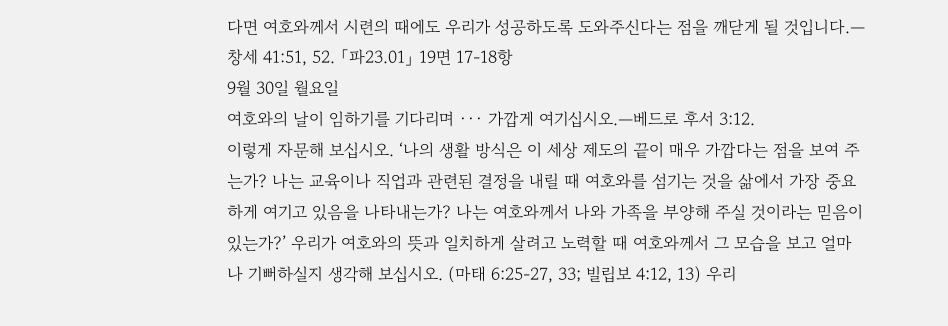다면 여호와께서 시련의 때에도 우리가 성공하도록 도와주신다는 점을 깨닫게 될 것입니다.—창세 41:51, 52. 「파23.01」 19면 17-18항
9월 30일 월요일
여호와의 날이 임하기를 기다리며 ··· 가깝게 여기십시오.—베드로 후서 3:12.
이렇게 자문해 보십시오. ‘나의 생활 방식은 이 세상 제도의 끝이 매우 가깝다는 점을 보여 주는가? 나는 교육이나 직업과 관련된 결정을 내릴 때 여호와를 섬기는 것을 삶에서 가장 중요하게 여기고 있음을 나타내는가? 나는 여호와께서 나와 가족을 부양해 주실 것이라는 믿음이 있는가?’ 우리가 여호와의 뜻과 일치하게 살려고 노력할 때 여호와께서 그 모습을 보고 얼마나 기뻐하실지 생각해 보십시오. (마태 6:25-27, 33; 빌립보 4:12, 13) 우리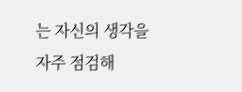는 자신의 생각을 자주 점검해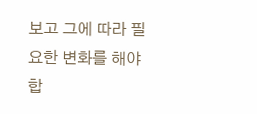보고 그에 따라 필요한 변화를 해야 합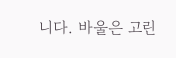니다. 바울은 고린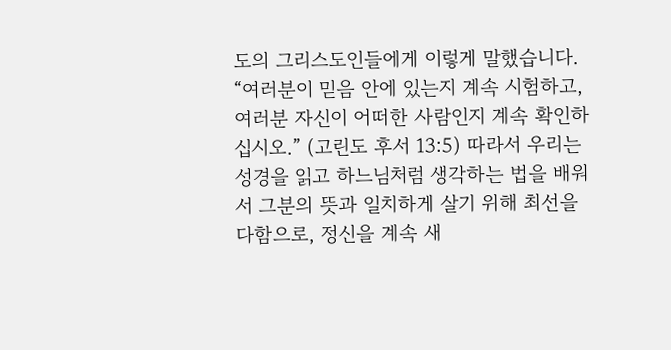도의 그리스도인들에게 이렇게 말했습니다. “여러분이 믿음 안에 있는지 계속 시험하고, 여러분 자신이 어떠한 사람인지 계속 확인하십시오.” (고린도 후서 13:5) 따라서 우리는 성경을 읽고 하느님처럼 생각하는 법을 배워서 그분의 뜻과 일치하게 살기 위해 최선을 다함으로, 정신을 계속 새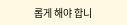롭게 해야 합니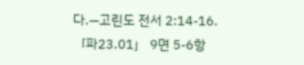다.—고린도 전서 2:14-16. 「파23.01」 9면 5-6항